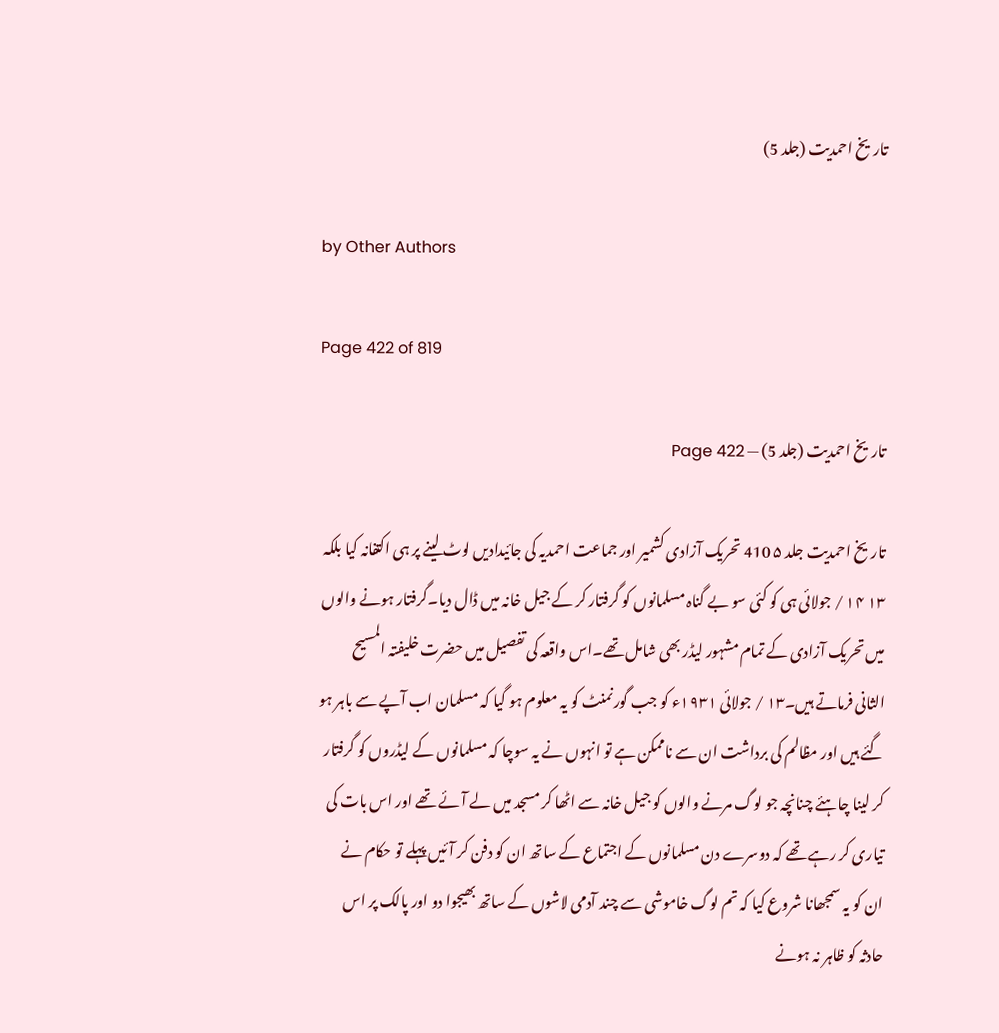تاریخ احمدیت (جلد 5)

by Other Authors

Page 422 of 819

تاریخ احمدیت (جلد 5) — Page 422

تاریخ احمدیت جلد ۵ 410 تحریک آزادی کشمیر اور جماعت احمدیہ کی جائیدادیں لوٹ لینے پر ہی اکتفانہ کیا بلکہ ۱۳ ۱۴ / جولائی ہی کو کئی سو بے گناہ مسلمانوں کو گرفتار کر کے جیل خانہ میں ڈال دیا۔گرفتار ہونے والوں میں تحریک آزادی کے تمام مشہور لیڈر بھی شامل تھے۔اس واقعہ کی تفصیل میں حضرت خلیفتہ المسیح الثانی فرماتے ہیں۔۱۳ / جولائی ۱۹۳۱ء کو جب گورنمنٹ کو یہ معلوم ہو گیا کہ مسلمان اب آپے سے باہر ہو گئے ہیں اور مظالم کی برداشت ان سے ناممکن ہے تو انہوں نے یہ سوچا کہ مسلمانوں کے لیڈروں کو گرفتار کر لینا چاہئے چنانچہ جو لوگ مرنے والوں کو جیل خانہ سے اٹھا کر مسجد میں لے آئے تھے اور اس بات کی تیاری کر رہے تھے کہ دوسرے دن مسلمانوں کے اجتماع کے ساتھ ان کو دفن کر آئیں پہلے تو حکام نے ان کو یہ سمجھانا شروع کیا کہ تم لوگ خاموشی سے چند آدمی لاشوں کے ساتھ بھیجوا دو اور پالک پر اس حادثہ کو ظاہر نہ ہونے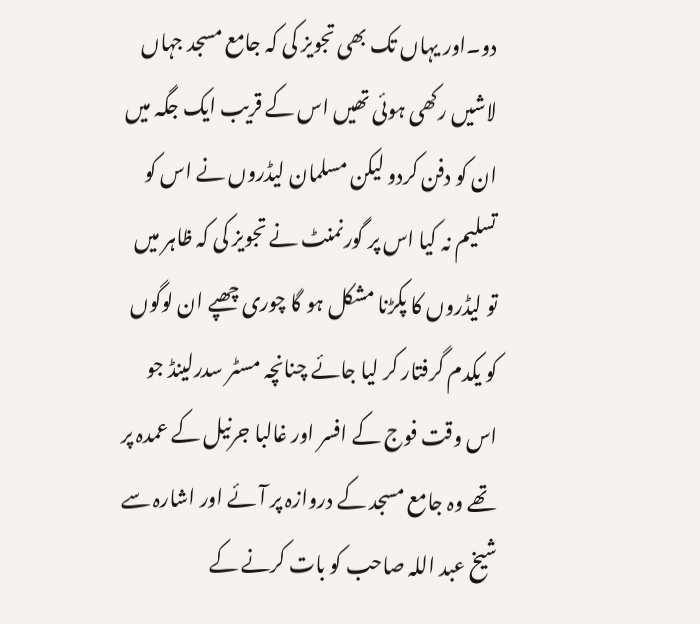دو۔اور یہاں تک بھی تجویز کی کہ جامع مسجد جہاں لاشیں رکھی ہوئی تھیں اس کے قریب ایک جگہ میں ان کو دفن کردو لیکن مسلمان لیڈروں نے اس کو تسلیم نہ کیا اس پر گورنمنٹ نے تجویز کی کہ ظاہر میں تو لیڈروں کا پکڑنا مشکل ہو گا چوری چھپے ان لوگوں کو یکدم گرفتار کر لیا جائے چنانچہ مسٹر سدرلینڈ جو اس وقت فوج کے افسر اور غالبا جرنیل کے عمدہ پر تھے وہ جامع مسجد کے دروازہ پر آئے اور اشارہ سے شیخ عبد اللہ صاحب کو بات کرنے کے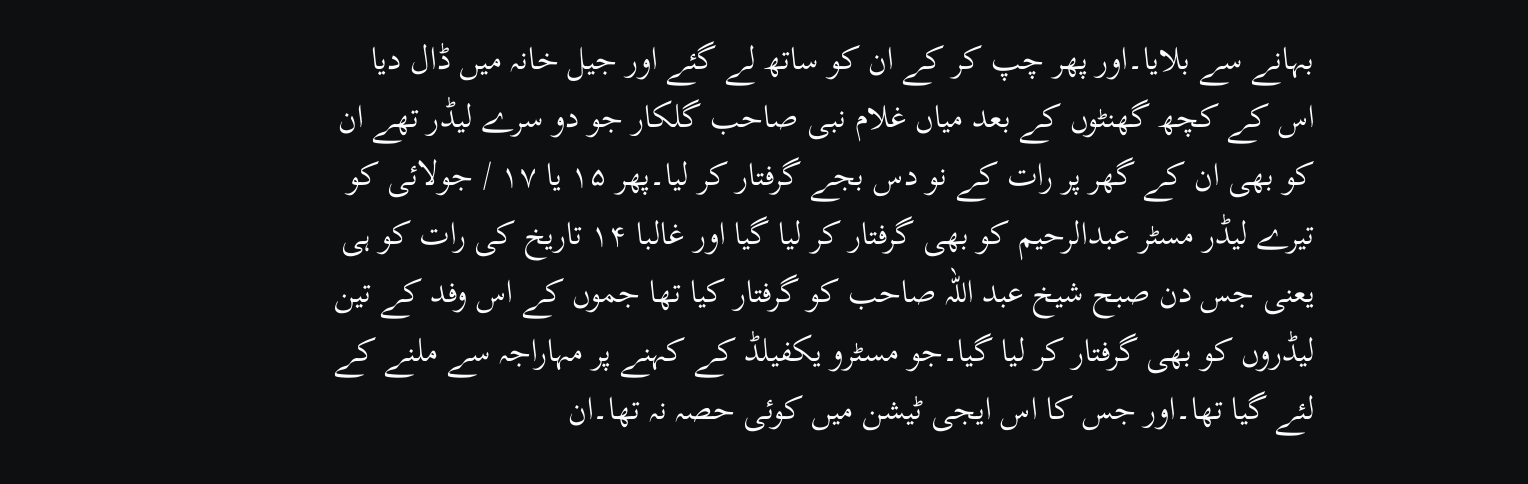بہانے سے بلایا۔اور پھر چپ کر کے ان کو ساتھ لے گئے اور جیل خانہ میں ڈال دیا اس کے کچھ گھنٹوں کے بعد میاں غلام نبی صاحب گلکار جو دو سرے لیڈر تھے ان کو بھی ان کے گھر پر رات کے نو دس بجے گرفتار کر لیا۔پھر ۱۵ یا ۱۷ / جولائی کو تیرے لیڈر مسٹر عبدالرحیم کو بھی گرفتار کر لیا گیا اور غالبا ۱۴ تاریخ کی رات کو ہی یعنی جس دن صبح شیخ عبد اللہ صاحب کو گرفتار کیا تھا جموں کے اس وفد کے تین لیڈروں کو بھی گرفتار کر لیا گیا۔جو مسٹرو یکفیلڈ کے کہنے پر مہاراجہ سے ملنے کے لئے گیا تھا۔اور جس کا اس ایجی ٹیشن میں کوئی حصہ نہ تھا۔ان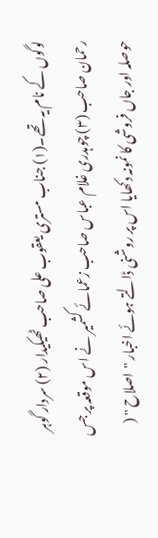لوگوں کے نام یہ تھے۔(۱) جناب مستری یعقوب علی صاحب ٹھیکیدار (۲) سردار گوہر رحمان صاحب (۳) چوہدری غلام عباس صاحب زعمائے کشمیر نے اس موقعہ پر جس حوصلہ اور جاں فروشی کا نمونہ دکھایا اس پر روشنی ڈالتے ہوئے اخبار "اصلاح " (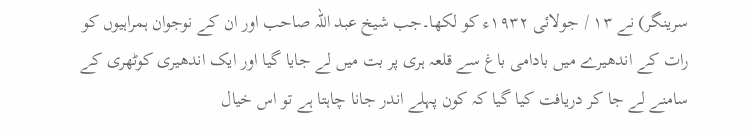سرینگر) نے ۱۳ / جولائی ۱۹۳۲ء کو لکھا۔جب شیخ عبد اللہ صاحب اور ان کے نوجوان ہمراہیوں کو رات کے اندھیرے میں بادامی باغ سے قلعہ ہری پر بت میں لے جایا گیا اور ایک اندھیری کوٹھری کے سامنے لے جا کر دریافت کیا گیا کہ کون پہلے اندر جانا چاہتا ہے تو اس خیال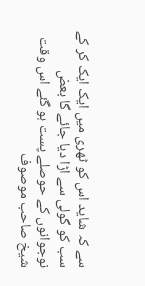سے کہ شاید اس کو ٹھری میں ایک ایک کر کے سب کو گولی سے اڑا دیا جائے گا بعض نوجوانوں کے حوصلے پست ہو گئے اس وقت شیخ صاحب موصوف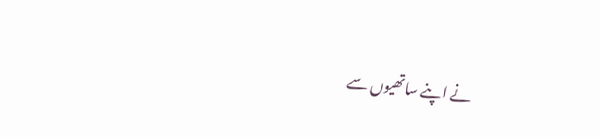نے اپنے ساتھیوں سے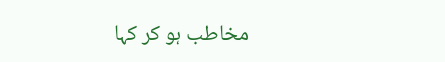مخاطب ہو کر کہا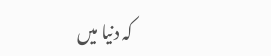کہ دنیا میں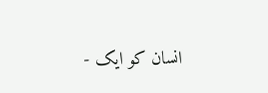انسان کو ایک -